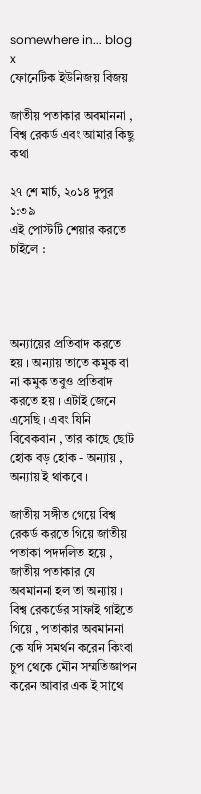somewhere in... blog
x
ফোনেটিক ইউনিজয় বিজয়

জাতীয় পতাকার অবমাননা , বিশ্ব রেকর্ড এবং আমার কিছু কথা

২৭ শে মার্চ, ২০১৪ দুপুর ১:৩৯
এই পোস্টটি শেয়ার করতে চাইলে :




অন্যায়ের প্রতিবাদ করতে হয় । অন্যায় তাতে কমুক বা না কমুক তবুও প্রতিবাদ করতে হয় । এটাই জেনে এসেছি । এবং যিনি বিবেকবান , তার কাছে ছোট হোক বড় হোক - অন্যায় , অন্যায় ই থাকবে ।

জাতীয় সঙ্গীত গেয়ে বিশ্ব রেকর্ড করতে গিয়ে জাতীয় পতাকা পদদলিত হয়ে , জাতীয় পতাকার যে অবমাননা হল তা অন্যায় । বিশ্ব রেকর্ডের সাফাই গাইতে গিয়ে , পতাকার অবমাননা কে যদি সমর্থন করেন কিংবা চুপ থেকে মৌন সম্মতিজ্ঞাপন করেন আবার এক ই সাথে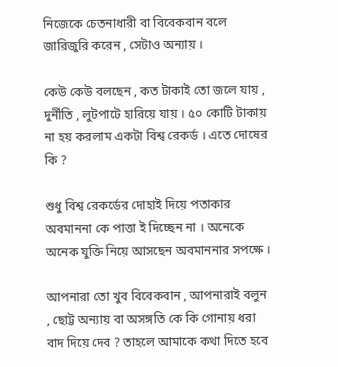নিজেকে চেতনাধারী বা বিবেকবান বলে জারিজুরি করেন , সেটাও অন্যায় ।

কেউ কেউ বলছেন , কত টাকাই তো জলে যায় , দুর্নীতি , লুটপাটে হারিয়ে যায় । ৫০ কোটি টাকায় না হয় করলাম একটা বিশ্ব রেকর্ড । এতে দোষের কি ?

শুধু বিশ্ব রেকর্ডের দোহাই দিয়ে পতাকার অবমাননা কে পাত্তা ই দিচ্ছেন না । অনেকে অনেক যুক্তি নিয়ে আসছেন অবমাননার সপক্ষে ।

আপনারা তো খুব বিবেকবান , আপনারাই বলুন , ছোট্ট অন্যায় বা অসঙ্গতি কে কি গোনায় ধরা বাদ দিয়ে দেব ? তাহলে আমাকে কথা দিতে হবে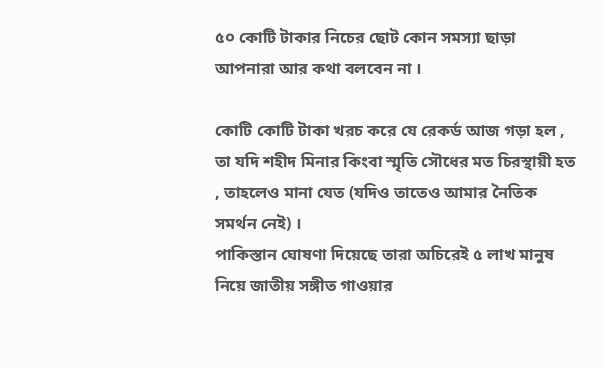৫০ কোটি টাকার নিচের ছোট কোন সমস্যা ছাড়া আপনারা আর কথা বলবেন না ।

কোটি কোটি টাকা খরচ করে যে রেকর্ড আজ গড়া হল , তা যদি শহীদ মিনার কিংবা স্মৃতি সৌধের মত চিরস্থায়ী হত , তাহলেও মানা যেত (যদিও তাতেও আমার নৈতিক সমর্থন নেই) ।
পাকিস্তান ঘোষণা দিয়েছে তারা অচিরেই ৫ লাখ মানুষ নিয়ে জাতীয় সঙ্গীত গাওয়ার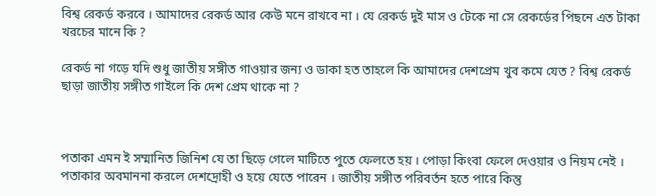বিশ্ব রেকর্ড করবে । আমাদের রেকর্ড আর কেউ মনে রাখবে না । যে রেকর্ড দুই মাস ও টেকে না সে রেকর্ডের পিছনে এত টাকা খরচের মানে কি ?

রেকর্ড না গড়ে যদি শুধু জাতীয় সঙ্গীত গাওয়ার জন্য ও ডাকা হত তাহলে কি আমাদের দেশপ্রেম খুব কমে যেত ? বিশ্ব রেকর্ড ছাড়া জাতীয় সঙ্গীত গাইলে কি দেশ প্রেম থাকে না ?



পতাকা এমন ই সম্মানিত জিনিশ যে তা ছিড়ে গেলে মাটিতে পুতে ফেলতে হয় । পোড়া কিংবা ফেলে দেওয়ার ও নিয়ম নেই । পতাকার অবমাননা করলে দেশদ্রোহী ও হয়ে যেতে পারেন । জাতীয় সঙ্গীত পরিবর্তন হতে পারে কিন্তু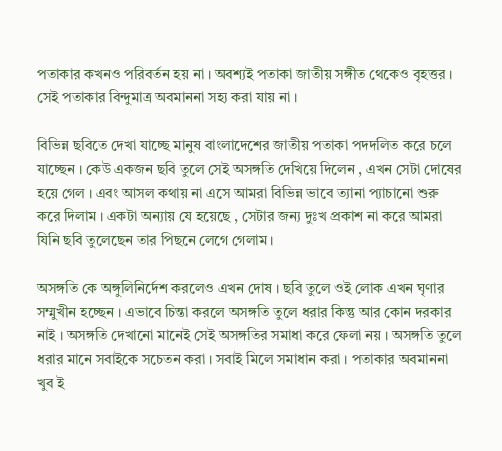পতাকার কখনও পরিবর্তন হয় না । অবশ্যই পতাকা জাতীয় সঙ্গীত থেকেও বৃহত্তর । সেই পতাকার বিন্দুমাত্র অবমাননা সহ্য করা যায় না ।

বিভিন্ন ছবিতে দেখা যাচ্ছে মানুষ বাংলাদেশের জাতীয় পতাকা পদদলিত করে চলে যাচ্ছেন । কেউ একজন ছবি তুলে সেই অসঙ্গতি দেখিয়ে দিলেন , এখন সেটা দোষের হয়ে গেল । এবং আসল কথায় না এসে আমরা বিভিন্ন ভাবে ত্যানা প্যাচানো শুরু করে দিলাম । একটা অন্যায় যে হয়েছে , সেটার জন্য দুঃখ প্রকাশ না করে আমরা যিনি ছবি তুলেছেন তার পিছনে লেগে গেলাম ।

অসঙ্গতি কে অঙ্গুলিনির্দেশ করলেও এখন দোষ । ছবি তুলে ওই লোক এখন ঘৃণার সম্মুখীন হচ্ছেন । এভাবে চিন্তা করলে অসঙ্গতি তুলে ধরার কিন্তু আর কোন দরকার নাই । অসঙ্গতি দেখানো মানেই সেই অসঙ্গতির সমাধা করে ফেলা নয় । অসঙ্গতি তুলে ধরার মানে সবাইকে সচেতন করা । সবাই মিলে সমাধান করা । পতাকার অবমাননা খুব ই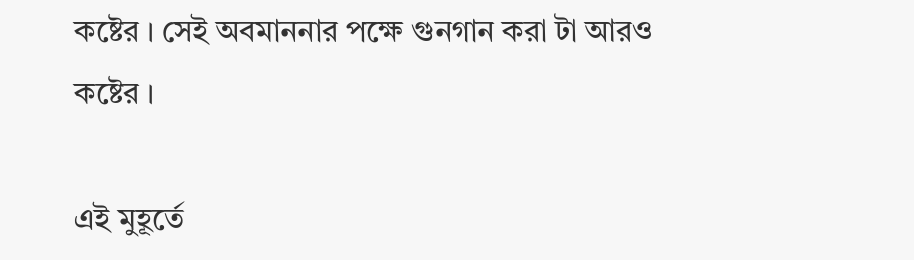কষ্টের । সেই অবমাননার পক্ষে গুনগান করা টা আরও কষ্টের ।

এই মুহূর্তে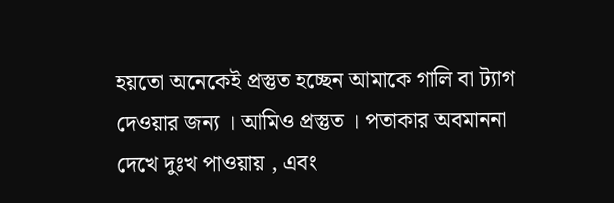হয়তো অনেকেই প্রস্তুত হচ্ছেন আমাকে গালি বা ট্যাগ দেওয়ার জন্য । আমিও প্রস্তুত । পতাকার অবমাননা দেখে দুঃখ পাওয়ায় , এবং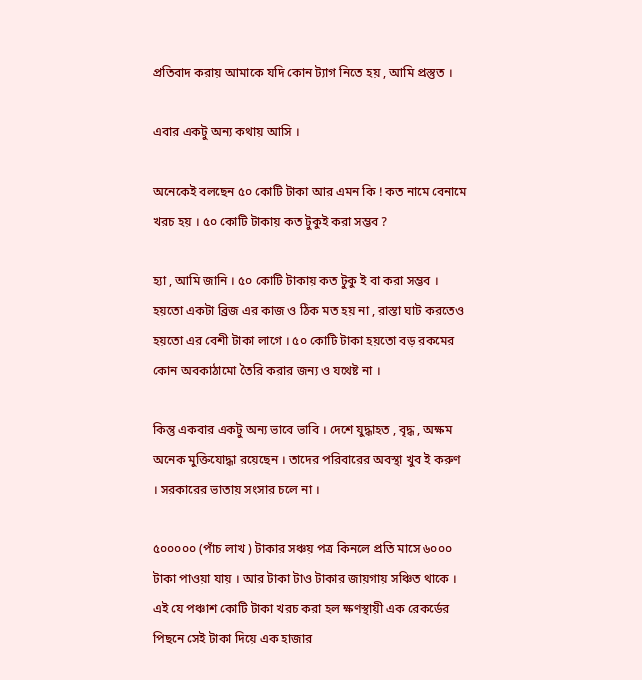প্রতিবাদ করায় আমাকে যদি কোন ট্যাগ নিতে হয় , আমি প্রস্তুত ।

এবার একটু অন্য কথায় আসি ।

অনেকেই বলছেন ৫০ কোটি টাকা আর এমন কি ! কত নামে বেনামে খরচ হয় । ৫০ কোটি টাকায় কত টুকুই করা সম্ভব ?

হ্যা , আমি জানি । ৫০ কোটি টাকায় কত টুকু ই বা করা সম্ভব । হয়তো একটা ব্রিজ এর কাজ ও ঠিক মত হয় না , রাস্তা ঘাট করতেও হয়তো এর বেশী টাকা লাগে । ৫০ কোটি টাকা হয়তো বড় রকমের কোন অবকাঠামো তৈরি করার জন্য ও যথেষ্ট না ।

কিন্তু একবার একটু অন্য ভাবে ভাবি । দেশে যুদ্ধাহত , বৃদ্ধ , অক্ষম অনেক মুক্তিযোদ্ধা রয়েছেন । তাদের পরিবারের অবস্থা খুব ই করুণ । সরকারের ভাতায় সংসার চলে না ।

৫০০০০০ (পাঁচ লাখ ) টাকার সঞ্চয় পত্র কিনলে প্রতি মাসে ৬০০০ টাকা পাওয়া যায় । আর টাকা টাও টাকার জায়গায় সঞ্চিত থাকে । এই যে পঞ্চাশ কোটি টাকা খরচ করা হল ক্ষণস্থায়ী এক রেকর্ডের পিছনে সেই টাকা দিয়ে এক হাজার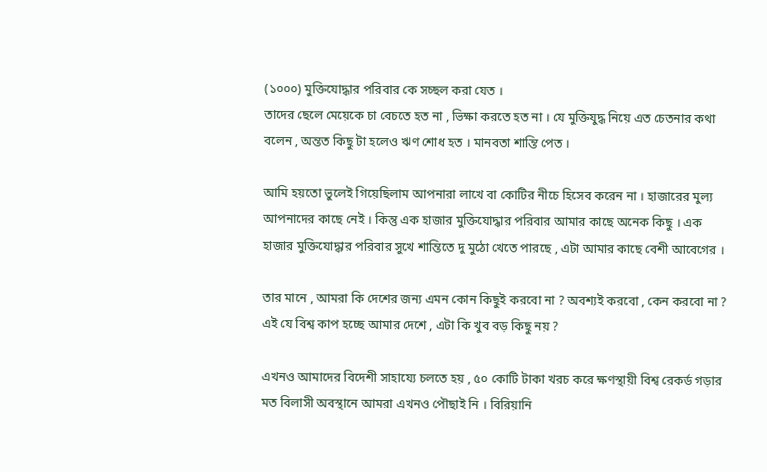(১০০০) মুক্তিযোদ্ধার পরিবার কে সচ্ছল করা যেত ।
তাদের ছেলে মেয়েকে চা বেচতে হত না , ভিক্ষা করতে হত না । যে মুক্তিযুদ্ধ নিয়ে এত চেতনার কথা বলেন , অন্তত কিছু টা হলেও ঋণ শোধ হত । মানবতা শান্তি পেত ।

আমি হয়তো ভুলেই গিয়েছিলাম আপনারা লাখে বা কোটির নীচে হিসেব করেন না । হাজারের মুল্য আপনাদের কাছে নেই । কিন্তু এক হাজার মুক্তিযোদ্ধার পরিবার আমার কাছে অনেক কিছু । এক হাজার মুক্তিযোদ্ধার পরিবার সুখে শান্তিতে দু মুঠো খেতে পারছে , এটা আমার কাছে বেশী আবেগের ।

তার মানে , আমরা কি দেশের জন্য এমন কোন কিছুই করবো না ? অবশ্যই করবো , কেন করবো না ? এই যে বিশ্ব কাপ হচ্ছে আমার দেশে , এটা কি খুব বড় কিছু নয় ?

এখনও আমাদের বিদেশী সাহায্যে চলতে হয় , ৫০ কোটি টাকা খরচ করে ক্ষণস্থায়ী বিশ্ব রেকর্ড গড়ার মত বিলাসী অবস্থানে আমরা এখনও পৌছাই নি । বিরিয়ানি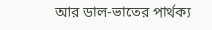আর ডাল-ভাতের পার্থক্য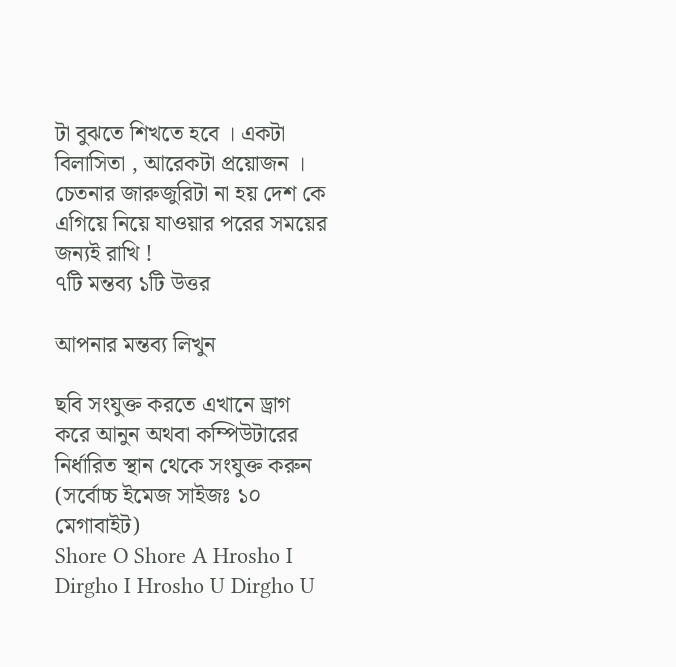টা বুঝতে শিখতে হবে । একটা বিলাসিতা , আরেকটা প্রয়োজন । চেতনার জারুজুরিটা না হয় দেশ কে এগিয়ে নিয়ে যাওয়ার পরের সময়ের জন্যই রাখি !
৭টি মন্তব্য ১টি উত্তর

আপনার মন্তব্য লিখুন

ছবি সংযুক্ত করতে এখানে ড্রাগ করে আনুন অথবা কম্পিউটারের নির্ধারিত স্থান থেকে সংযুক্ত করুন (সর্বোচ্চ ইমেজ সাইজঃ ১০ মেগাবাইট)
Shore O Shore A Hrosho I Dirgho I Hrosho U Dirgho U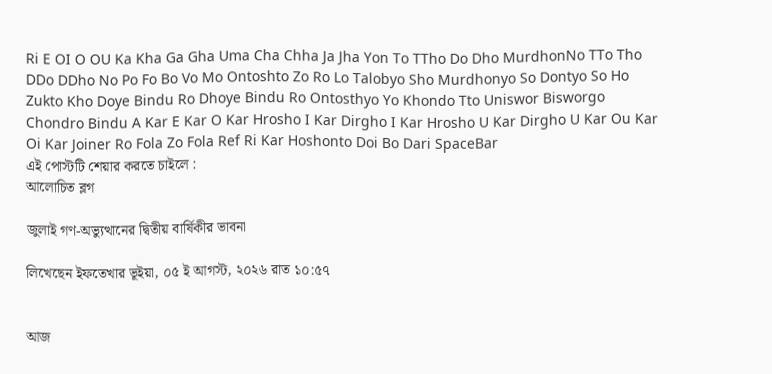Ri E OI O OU Ka Kha Ga Gha Uma Cha Chha Ja Jha Yon To TTho Do Dho MurdhonNo TTo Tho DDo DDho No Po Fo Bo Vo Mo Ontoshto Zo Ro Lo Talobyo Sho Murdhonyo So Dontyo So Ho Zukto Kho Doye Bindu Ro Dhoye Bindu Ro Ontosthyo Yo Khondo Tto Uniswor Bisworgo Chondro Bindu A Kar E Kar O Kar Hrosho I Kar Dirgho I Kar Hrosho U Kar Dirgho U Kar Ou Kar Oi Kar Joiner Ro Fola Zo Fola Ref Ri Kar Hoshonto Doi Bo Dari SpaceBar
এই পোস্টটি শেয়ার করতে চাইলে :
আলোচিত ব্লগ

জুলাই গণ-অভ্যুত্থানের দ্বিতীয় বার্ষিকীর ভাবনা

লিখেছেন ইফতেখার ভূইয়া, ০৫ ই আগস্ট, ২০২৬ রাত ১০:৫৭


আজ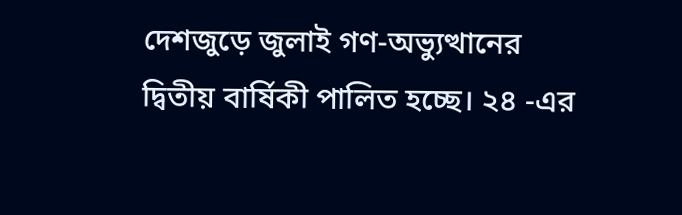দেশজুড়ে জুলাই গণ-অভ্যুত্থানের দ্বিতীয় বার্ষিকী পালিত হচ্ছে। ২৪ -এর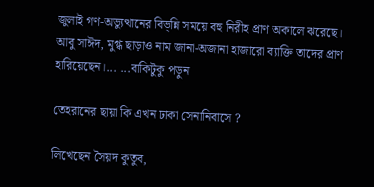জুলাই গণ-অভ্যুত্থানের বিভ্ন্নি সময়ে বহু নিরীহ প্রাণ অকালে ঝরেছে। আবু সাঈদ, মুগ্ধ ছাড়াও নাম জানা-অজানা হাজারো ব্যাক্তি তাদের প্রাণ হারিয়েছেন।... ...বাকিটুকু পড়ুন

তেহরানের ছায়া কি এখন ঢাকা সেনানিবাসে ?

লিখেছেন সৈয়দ কুতুব,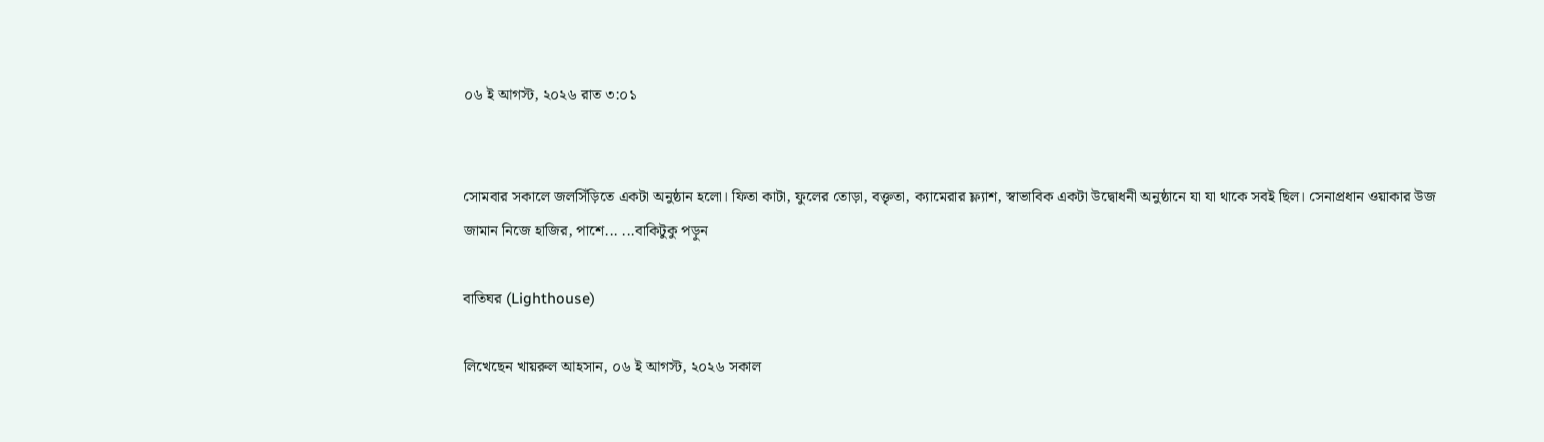০৬ ই আগস্ট, ২০২৬ রাত ৩:০১


সোমবার সকালে জলসিঁড়িতে একটা অনুষ্ঠান হলো। ফিতা কাটা, ফুলের তোড়া, বক্তৃতা, ক্যামেরার ফ্ল্যাশ, স্বাভাবিক একটা উদ্বোধনী অনুষ্ঠানে যা যা থাকে সবই ছিল। সেনাপ্রধান ওয়াকার উজ জামান নিজে হাজির, পাশে... ...বাকিটুকু পড়ুন

বাতিঘর (Lighthouse)

লিখেছেন খায়রুল আহসান, ০৬ ই আগস্ট, ২০২৬ সকাল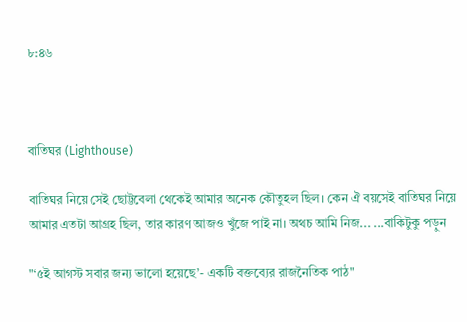৮:৪৬



বাতিঘর (Lighthouse)

বাতিঘর নিয়ে সেই ছোট্টবেলা থেকেই আমার অনেক কৌতুহল ছিল। কেন ঐ বয়সেই বাতিঘর নিয়ে আমার এতটা আগ্রহ ছিল, তার কারণ আজও খুঁজে পাই না। অথচ আমি নিজ... ...বাকিটুকু পড়ুন

"‘৫ই আগস্ট সবার জন্য ভালো হয়েছে’- একটি বক্তব্যের রাজনৈতিক পাঠ"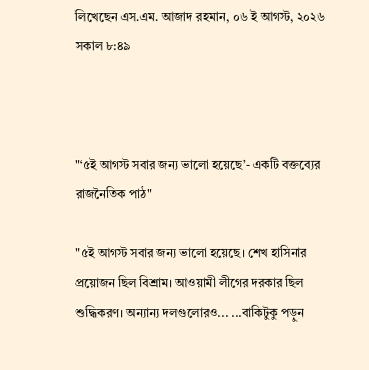লিখেছেন এস.এম. আজাদ রহমান, ০৬ ই আগস্ট, ২০২৬ সকাল ৮:৪৯



"‘৫ই আগস্ট সবার জন্য ভালো হয়েছে’- একটি বক্তব্যের রাজনৈতিক পাঠ"

"৫ই আগস্ট সবার জন্য ভালো হয়েছে। শেখ হাসিনার প্রয়োজন ছিল বিশ্রাম। আওয়ামী লীগের দরকার ছিল শুদ্ধিকরণ। অন্যান্য দলগুলোরও... ...বাকিটুকু পড়ুন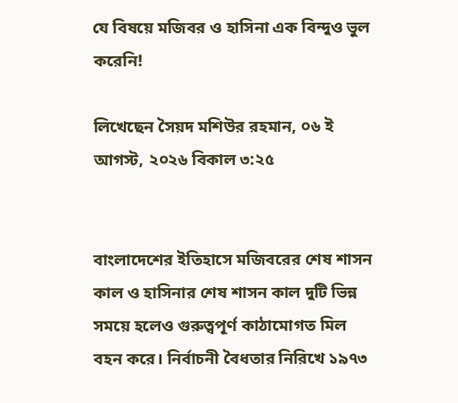যে বিষয়ে মজিবর ও হাসিনা এক বিন্দুও ভুল করেনি!

লিখেছেন সৈয়দ মশিউর রহমান, ০৬ ই আগস্ট, ২০২৬ বিকাল ৩:২৫


বাংলাদেশের ইতিহাসে মজিবরের শেষ শাসন কাল ও হাসিনার শেষ শাসন কাল দুটি ভিন্ন সময়ে হলেও গুরুত্বপূর্ণ কাঠামোগত মিল বহন করে। নির্বাচনী বৈধতার নিরিখে ১৯৭৩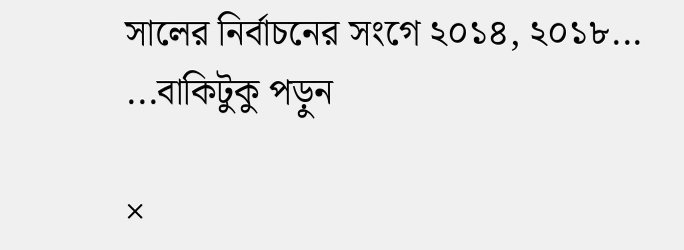সালের নির্বাচনের সংগে ২০১৪, ২০১৮... ...বাকিটুকু পড়ুন

×